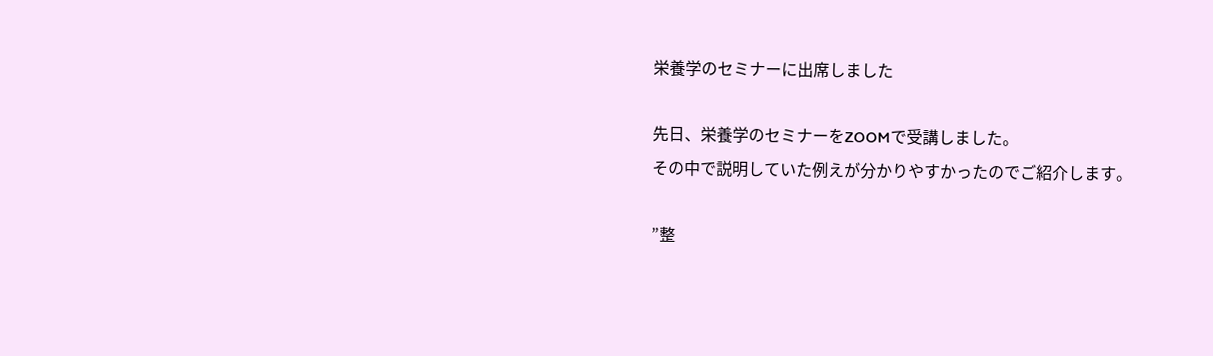栄養学のセミナーに出席しました

先日、栄養学のセミナーをZOOMで受講しました。
その中で説明していた例えが分かりやすかったのでご紹介します。

”整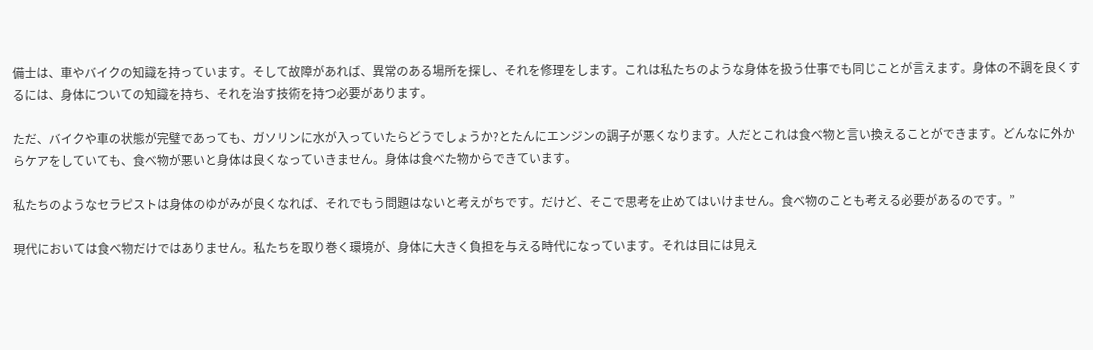備士は、車やバイクの知識を持っています。そして故障があれば、異常のある場所を探し、それを修理をします。これは私たちのような身体を扱う仕事でも同じことが言えます。身体の不調を良くするには、身体についての知識を持ち、それを治す技術を持つ必要があります。

ただ、バイクや車の状態が完璧であっても、ガソリンに水が入っていたらどうでしょうか?とたんにエンジンの調子が悪くなります。人だとこれは食べ物と言い換えることができます。どんなに外からケアをしていても、食べ物が悪いと身体は良くなっていきません。身体は食べた物からできています。

私たちのようなセラピストは身体のゆがみが良くなれば、それでもう問題はないと考えがちです。だけど、そこで思考を止めてはいけません。食べ物のことも考える必要があるのです。”

現代においては食べ物だけではありません。私たちを取り巻く環境が、身体に大きく負担を与える時代になっています。それは目には見え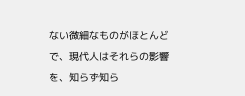ない微細なものがほとんどで、現代人はそれらの影響を、知らず知ら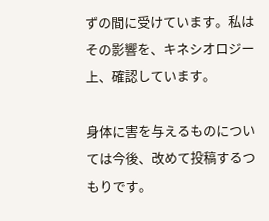ずの間に受けています。私はその影響を、キネシオロジー上、確認しています。

身体に害を与えるものについては今後、改めて投稿するつもりです。